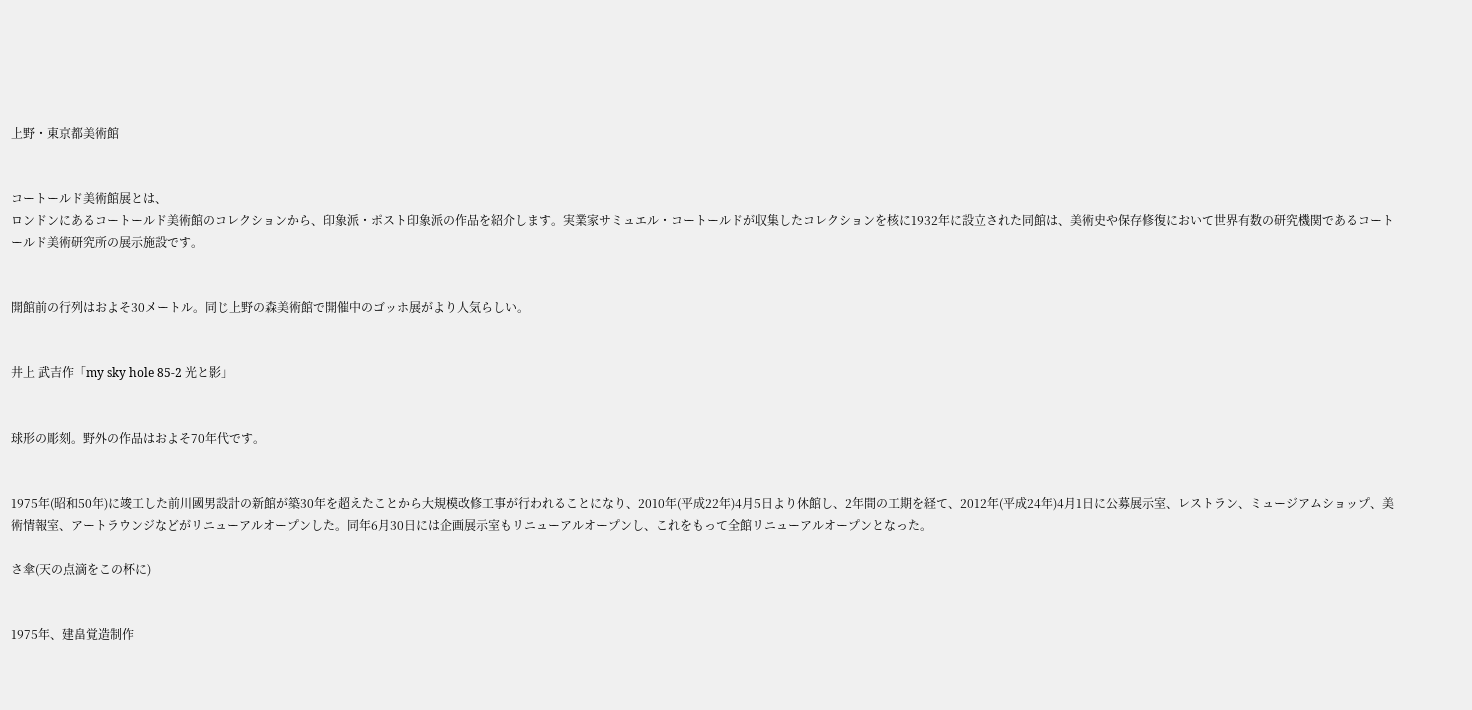上野・東京都美術館


コートールド美術館展とは、
ロンドンにあるコートールド美術館のコレクションから、印象派・ポスト印象派の作品を紹介します。実業家サミュエル・コートールドが収集したコレクションを核に1932年に設立された同館は、美術史や保存修復において世界有数の研究機関であるコートールド美術研究所の展示施設です。


開館前の行列はおよそ30メートル。同じ上野の森美術館で開催中のゴッホ展がより人気らしい。


井上 武吉作「my sky hole 85-2 光と影」


球形の彫刻。野外の作品はおよそ70年代です。


1975年(昭和50年)に竣工した前川國男設計の新館が築30年を超えたことから大規模改修工事が行われることになり、2010年(平成22年)4月5日より休館し、2年間の工期を経て、2012年(平成24年)4月1日に公募展示室、レストラン、ミュージアムショップ、美術情報室、アートラウンジなどがリニューアルオープンした。同年6月30日には企画展示室もリニューアルオープンし、これをもって全館リニューアルオープンとなった。

さ傘(天の点滴をこの杯に)


1975年、建畠覚造制作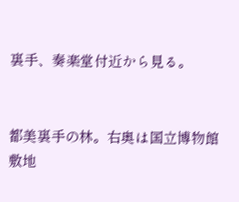裏手、奏楽堂付近から見る。


都美裏手の林。右奥は国立博物館敷地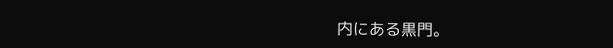内にある黒門。